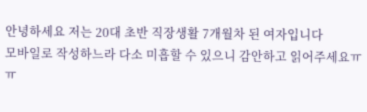안녕하세요 저는 20대 초반 직장생활 7개월차 된 여자입니다
모바일로 작성하느라 다소 미흡할 수 있으니 감안하고 읽어주세요ㅠㅠ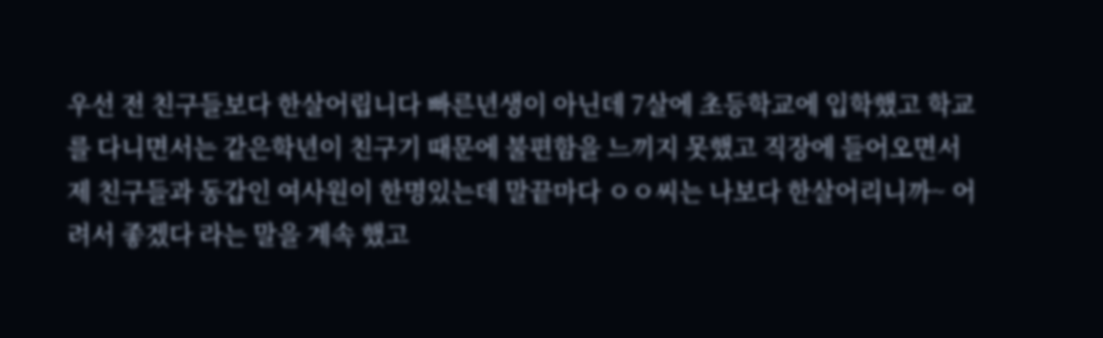우선 전 친구들보다 한살어립니다 빠른년생이 아닌데 7살에 초등학교에 입학했고 학교를 다니면서는 같은학년이 친구기 때문에 불편함을 느끼지 못했고 직장에 들어오면서 제 친구들과 동갑인 여사원이 한명있는데 말끝마다 ㅇㅇ씨는 나보다 한살어리니까~ 어려서 좋겠다 라는 말을 계속 했고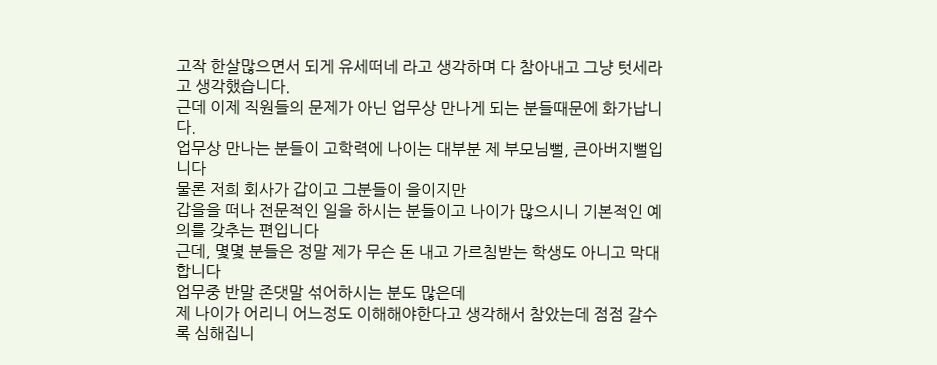고작 한살많으면서 되게 유세떠네 라고 생각하며 다 참아내고 그냥 텃세라고 생각했습니다.
근데 이제 직원들의 문제가 아닌 업무상 만나게 되는 분들때문에 화가납니다.
업무상 만나는 분들이 고학력에 나이는 대부분 제 부모님뻘, 큰아버지뻘입니다
물론 저희 회사가 갑이고 그분들이 을이지만
갑을을 떠나 전문적인 일을 하시는 분들이고 나이가 많으시니 기본적인 예의를 갖추는 편입니다
근데, 몇몇 분들은 정말 제가 무슨 돈 내고 가르침받는 학생도 아니고 막대합니다
업무중 반말 존댓말 섞어하시는 분도 많은데
제 나이가 어리니 어느정도 이해해야한다고 생각해서 참았는데 점점 갈수록 심해집니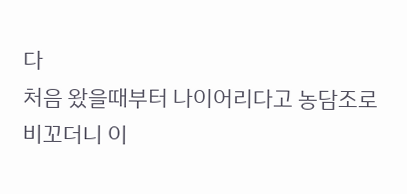다
처음 왔을때부터 나이어리다고 농담조로 비꼬더니 이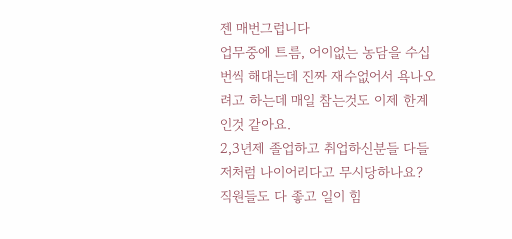젠 매번그럽니다
업무중에 트름, 어이없는 농담을 수십번씩 해대는데 진짜 재수없어서 욕나오려고 하는데 매일 참는것도 이제 한계인것 같아요.
2,3년제 졸업하고 취업하신분들 다들 저처럼 나이어리다고 무시당하나요?
직원들도 다 좋고 일이 힘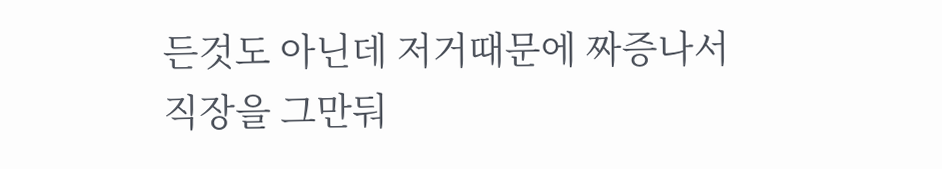든것도 아닌데 저거때문에 짜증나서 직장을 그만둬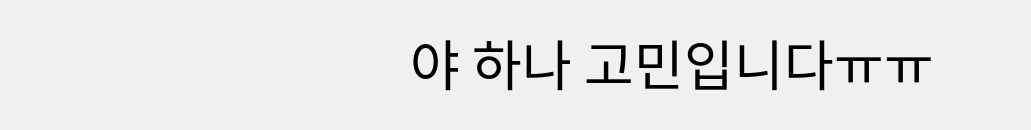야 하나 고민입니다ㅠㅠ